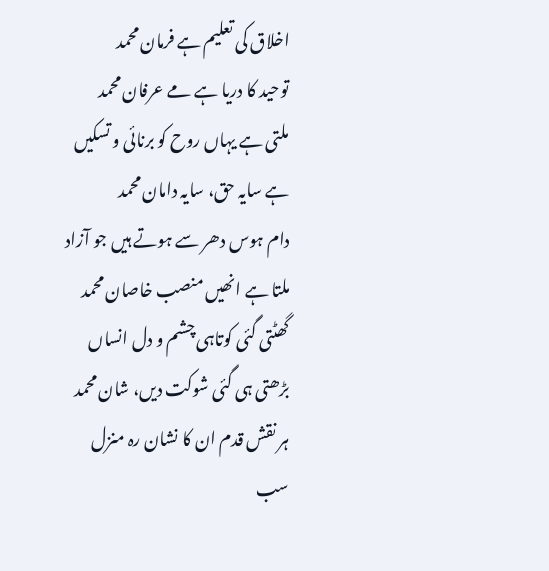اخلاق کی تعلیم ہے فرمان محمد
توحید کا دریا ہے مے عرفان محمد
ملتی ہے یہاں روح کو برنائی و تسکیں
ہے سایہ حق، سایہ دامان محمد
دام ہوس دھر سے ہوتے ہیں جو آزاد
ملتا ہے انھیں منصب خاصان محمد
گھٹتی گئی کوتاہی چشم و دل انساں
بڑھتی ہی گئی شوکت دیں، شان محمد
ہر نقش قدم ان کا نشان رہ منزل
سب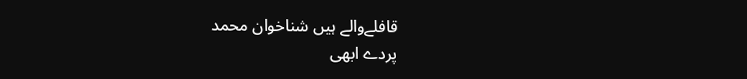قافلےوالے ہیں شناخوان محمد
پردے ابھی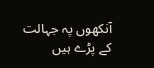آنکھوں پہ جہالت کے پڑے ہیں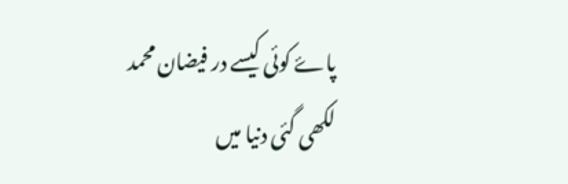پاۓ کوئی کیسے در فیضان محمد
لکھی گئی دنیا میں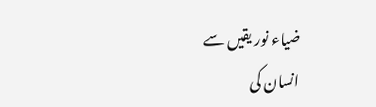ضیاء نور یقیں سے
انسان کی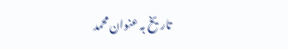تاریخ بہ عنوان محمد